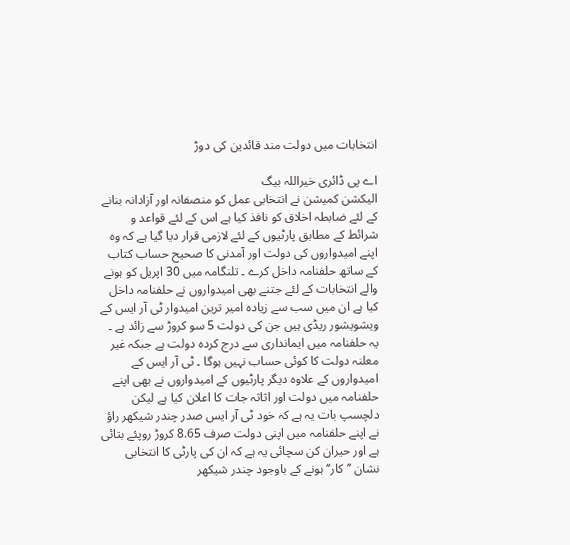انتخابات میں دولت مند قائدین کی دوڑ

اے پی ڈائری خیراللہ بیگ
الیکشن کمیشن نے انتخابی عمل کو منصفانہ اور آزادانہ بنانے کے لئے ضابطہ اخلاق کو نافذ کیا ہے اس کے لئے قواعد و شرائط کے مطابق پارٹیوں کے لئے لازمی قرار دیا گیا ہے کہ وہ اپنے امیدواروں کی دولت اور آمدنی کا صحیح حساب کتاب کے ساتھ حلفنامہ داخل کرے ۔ تلنگامہ میں 30 اپریل کو ہونے والے انتخابات کے لئے جتنے بھی امیدواروں نے حلفنامہ داخل کیا ہے ان میں سب سے زیادہ امیر ترین امیدوار ٹی آر ایس کے ویشویشور ریڈی ہیں جن کی دولت 5 سو کروڑ سے زائد ہے ۔ یہ حلفنامہ میں ایمانداری سے درج کردہ دولت ہے جبکہ غیر معلنہ دولت کا کوئی حساب نہیں ہوگا ۔ ٹی آر ایس کے امیدواروں کے علاوہ دیگر پارٹیوں کے امیدواروں نے بھی اپنے حلفنامہ میں دولت اور اثاثہ جات کا اعلان کیا ہے لیکن دلچسپ بات یہ ہے کہ خود ٹی آر ایس صدر چندر شیکھر راؤ نے اپنے حلفنامہ میں اپنی دولت صرف 8.65 کروڑ روپئے بتائی ہے اور حیران کن سچائی یہ ہے کہ ان کی پارٹی کا انتخابی نشان ’’کار‘‘ ہونے کے باوجود چندر شیکھر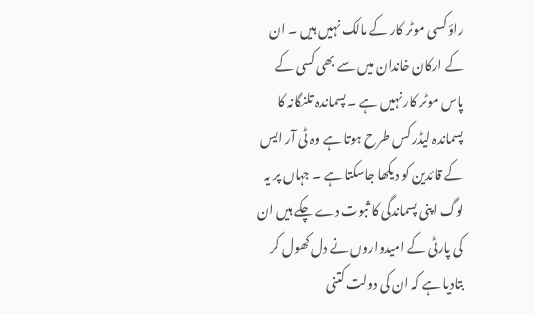راؤ کسی موٹر کار کے مالک نہیں ہیں ۔ ان کے ارکان خاندان میں سے بھی کسی کے پاس موٹر کار نہیں ہے ۔ پسماندہ تلنگانہ کا پسماندہ لیڈر کس طرح ہوتا ہے وہ ٹی آر ایس کے قائدین کو دیکھا جاسکتا ہے ۔ جہاں پر یہ لوگ اپنی پسماندگی کا ثبوت دے چکے ہیں ان کی پارٹی کے امیدواروں نے دل کھول کر بتادیا ہے کہ ان کی دولت کتنی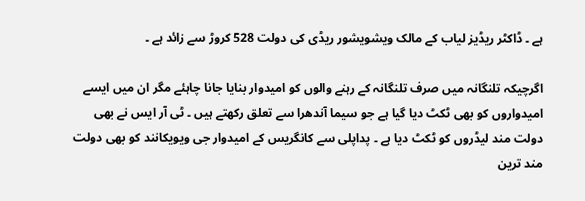ہے ۔ ڈاکٹر ریڈیز لیاب کے مالک ویشویشور ریڈی کی دولت 528 کروڑ سے زائد ہے ۔

اگرچیکہ تلنگانہ میں صرف تلنگانہ کے رہنے والوں کو امیدوار بنایا جانا چاہئے مگر ان میں ایسے امیدواروں کو بھی ٹکٹ دیا گیا ہے جو سیما آندھرا سے تعلق رکھتے ہیں ۔ ٹی آر ایس نے بھی دولت مند لیڈروں کو ٹکٹ دیا ہے ۔ پداپلی سے کانگریس کے امیدوار جی ویویکانند کو بھی دولت مند ترین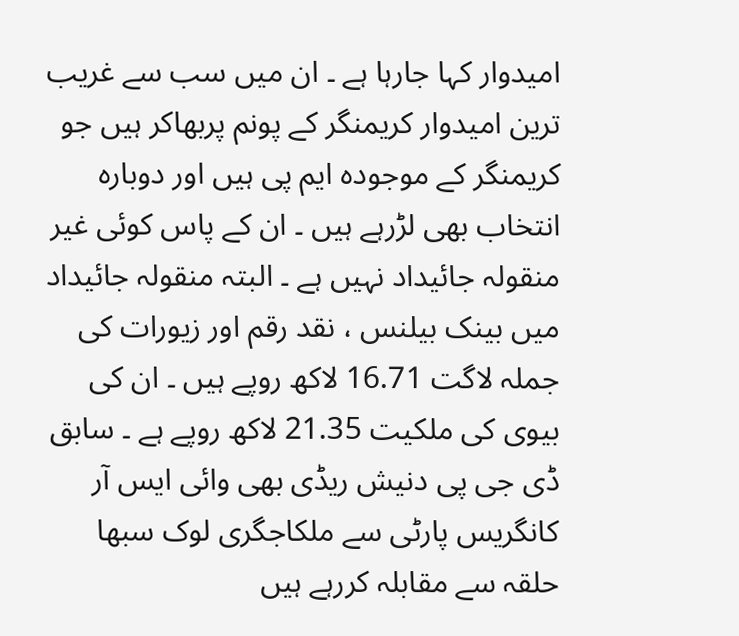امیدوار کہا جارہا ہے ۔ ان میں سب سے غریب ترین امیدوار کریمنگر کے پونم پربھاکر ہیں جو کریمنگر کے موجودہ ایم پی ہیں اور دوبارہ انتخاب بھی لڑرہے ہیں ۔ ان کے پاس کوئی غیر منقولہ جائیداد نہیں ہے ۔ البتہ منقولہ جائیداد میں بینک بیلنس ، نقد رقم اور زیورات کی جملہ لاگت 16.71 لاکھ روپے ہیں ۔ ان کی بیوی کی ملکیت 21.35 لاکھ روپے ہے ۔ سابق ڈی جی پی دنیش ریڈی بھی وائی ایس آر کانگریس پارٹی سے ملکاجگری لوک سبھا حلقہ سے مقابلہ کررہے ہیں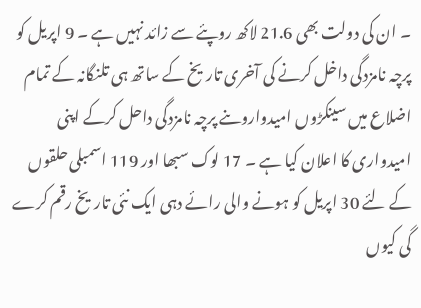۔ ان کی دولت بھی 21.6 لاکھ روپئے سے زائد نہیں ہے ۔ 9 اپریل کو پرچہ نامزدگی داخل کرنے کی آخری تاریخ کے ساتھ ہی تلنگانہ کے تمام اضلاع میں سینکڑوں امیدواروںنے پرچہ نامزدگی داحل کرکے اپنی امیدواری کا اعلان کیا ہے ۔ 17 لوک سبھا اور 119 اسمبلی حلقوں کے لئے 30 اپریل کو ہونے والی رائے دہی ایک نئی تاریخ رقم کرے گی کیوں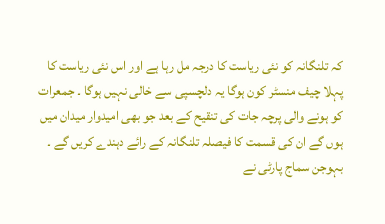کہ تلنگانہ کو نئی ریاست کا درجہ مل رہا ہے اور اس نئی ریاست کا پہلا چیف منسٹر کون ہوگا یہ دلچسپی سے خالی نہیں ہوگا ۔ جمعرات کو ہونے والی پرچہ جات کی تنقیح کے بعد جو بھی امیدوار میدان میں ہوں گے ان کی قسمت کا فیصلہ تلنگانہ کے رائے دہندے کریں گے ۔ بہوجن سماج پارٹی نے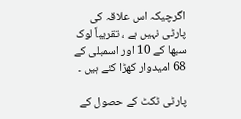اگرچیکہ اس علاقہ کی پارٹی نہیں ہے ، تقریباً لوک سبھا کے 10 اور اسمبلی کے 68 امیدوار کھڑا کئے ہیں ۔

پارٹی ٹکٹ کے حصول کے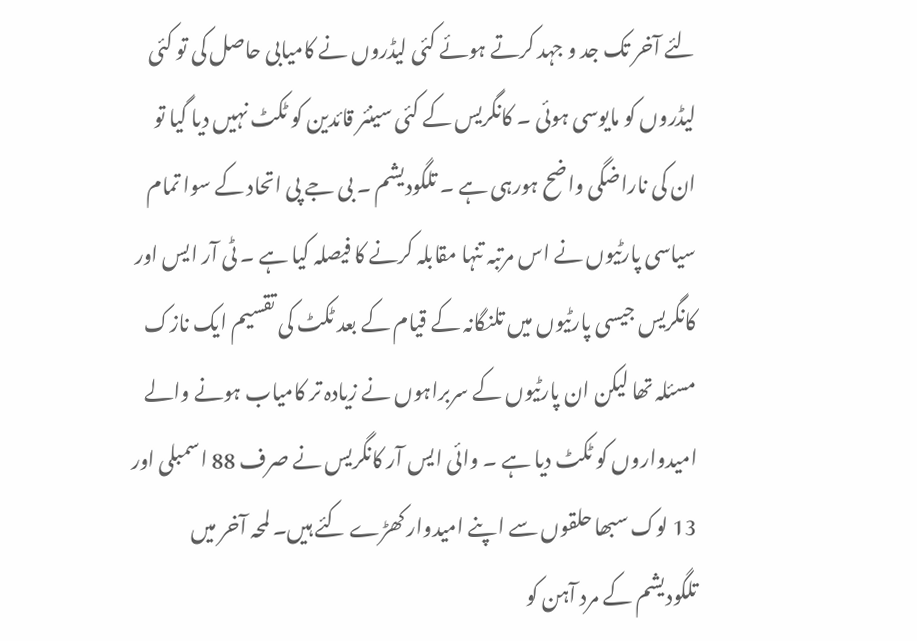لئے آخر تک جد و جہد کرتے ہوئے کئی لیڈروں نے کامیابی حاصل کی تو کئی لیڈروں کو مایوسی ہوئی ۔ کانگریس کے کئی سینئر قائدین کو ٹکٹ نہیں دیا گیا تو ان کی ناراضگی واضح ہورہی ہے ۔ تلگودیشم ۔ بی جے پی اتحاد کے سوا تمام سیاسی پارٹیوں نے اس مرتبہ تنہا مقابلہ کرنے کا فیصلہ کیا ہے ۔ ٹی آر ایس اور کانگریس جیسی پارٹیوں میں تلنگانہ کے قیام کے بعد ٹکٹ کی تقسیم ایک نازک مسئلہ تھا لیکن ان پارٹیوں کے سربراہوں نے زیادہ تر کامیاب ہونے والے امیدواروں کو ٹکٹ دیا ہے ۔ وائی ایس آر کانگریس نے صرف 88 اسمبلی اور 13 لوک سبھا حلقوں سے اپنے امیدوار کھڑے کئے ہیں۔ لمحہ آخر میں تلگودیشم کے مرد آہن کو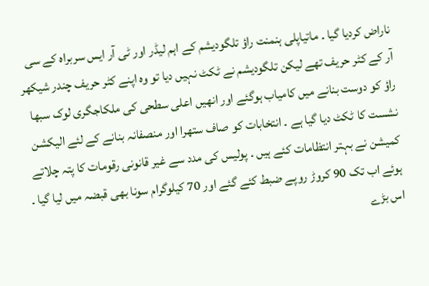ناراض کردیا گیا ۔ ماتیاپلی ہنمنت راؤ تلگودیشم کے اہم لیڈر اور ٹی آر ایس سربراہ کے سی آر کے کٹر حریف تھے لیکن تلگودیشم نے ٹکٹ نہیں دیا تو وہ اپنے کٹر حریف چندر شیکھر راؤ کو دوست بنانے میں کامیاب ہوگئے اور انھیں اعلی سطحی کی ملکاجگری لوک سبھا نشست کا ٹکٹ دیا گیا ہے ۔ انتخابات کو صاف ستھرا اور منصفانہ بنانے کے لئے الیکشن کمیشن نے بہتر انتظامات کئے ہیں ۔ پولیس کی مدد سے غیر قانونی رقومات کا پتہ چلاتے ہوئے اب تک 90 کروڑ روپے ضبط کئے گئے اور 70 کیلوگرام سونا بھی قبضہ میں لیا گیا ۔ اس بڑے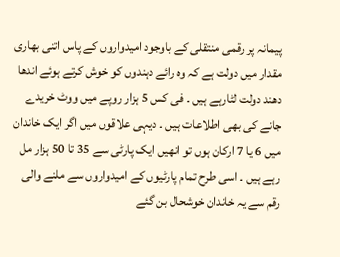پیمانہ پر رقمی منتقلی کے باوجود امیدواروں کے پاس اتنی بھاری مقدار میں دولت ہے کہ وہ رائے دہندوں کو خوش کرتے ہوئے اندھا دھند دولت لٹارہے ہیں ۔ فی کس 5 ہزار روپے میں ووٹ خریدے جانے کی بھی اطلاعات ہیں ۔ دیہی علاقوں میں اگر ایک خاندان میں 6 یا 7 ارکان ہوں تو انھیں ایک پارٹی سے 35 تا 50 ہزار مل رہے ہیں ۔ اسی طرح تمام پارٹیوں کے امیدواروں سے ملنے والی رقم سے یہ خاندان خوشحال بن گئے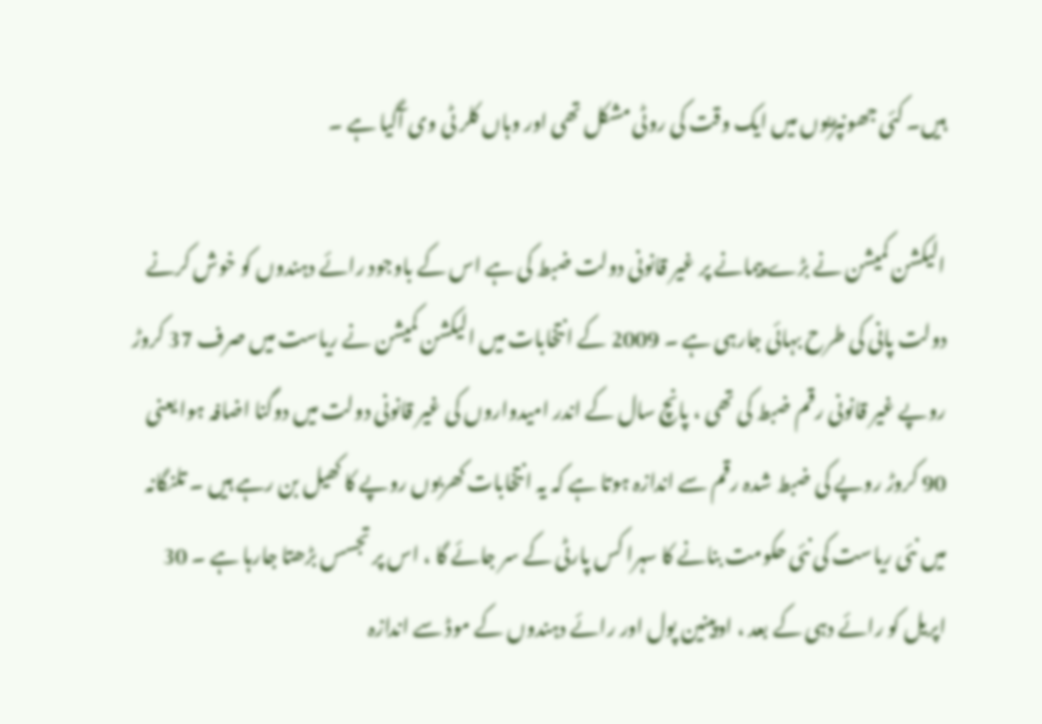ہیں۔ کئی جھونپڑیوں میں ایک وقت کی روٹی مشکل تھی اور وہاں کلر ٹی وی آگیا ہے ۔

الیکشن کمیشن نے بڑے پیمانے پر غیر قانونی دولت ضبط کی ہے اس کے باوجود رائے دہندوں کو خوش کرنے دولت پانی کی طرح بہائی جارہی ہے ۔ 2009 کے انتخابات میں الیکشن کمیشن نے ریاست میں صرف 37 کروڑ روپے غیر قانونی رقم ضبط کی تھی ، پانچ سال کے اندر امیدواروں کی غیر قانونی دولت میں دوگنا اضافہ ہوا یعنی 90 کروڑ روپے کی ضبط شدہ رقم سے اندازہ ہوتا ہے کہ یہ انتخابات کھربوں روپے کا کھیل بن رہے ہیں ۔ تلنگانہ میں نئی ریاست کی نئی حکومت بنانے کا سہرا کس پارٹی کے سر جائے گا ، اس پر تجسس بڑھتا جارہا ہے ۔ 30 اپریل کو رائے دہی کے بعد ، اوپینین پول اور رائے دہندوں کے موڈ سے اندازہ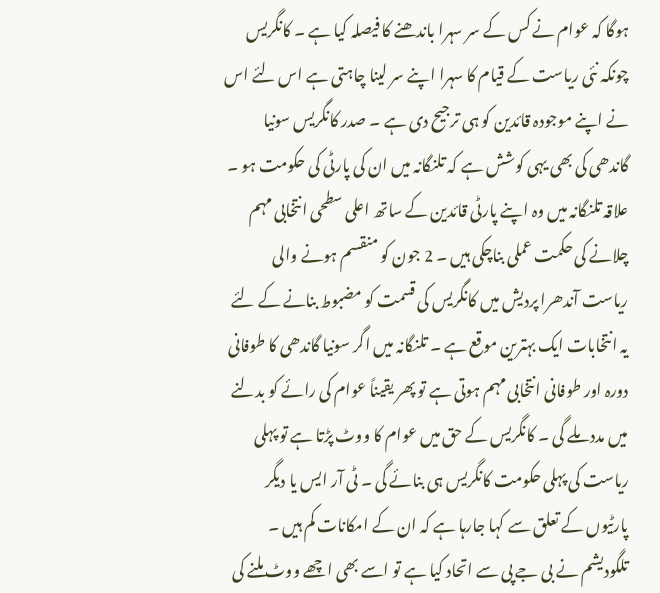ہوگا کہ عوام نے کس کے سر سہرا باندھنے کا فیصلہ کیا ہے ۔ کانگریس چونکہ نئی ریاست کے قیام کا سہرا اپنے سر لینا چاہتی ہے اس لئے اس نے اپنے موجودہ قائدین کو ہی ترجیح دی ہے ۔ صدر کانگریس سونیا گاندھی کی بھی یہی کوشش ہے کہ تلنگانہ میں ان کی پارٹی کی حکومت ہو ۔ علاقہ تلنگانہ میں وہ اپنے پارٹی قائدین کے ساتھ اعلی سطحی انتخابی مہم چلانے کی حکمت عملی بناچکی ہیں ۔ 2 جون کو منقسم ہونے والی ریاست آندھرا پردیش میں کانگریس کی قسمت کو مضبوط بنانے کے لئے یہ انتخابات ایک بہترین موقع ہے ۔ تلنگانہ میں اگر سونیا گاندھی کا طوفانی دورہ اور طوفانی انتخابی مہم ہوتی ہے تو پھر یقیناً عوام کی رائے کو بدلنے میں مدد ملے گی ۔ کانگریس کے حق میں عوام کا ووٹ پڑتا ہے تو پہلی ریاست کی پہلی حکومت کانگریس ہی بنائے گی ۔ ٹی آر ایس یا دیگر پارٹیوں کے تعلق سے کہا جارہا ہے کہ ان کے امکانات کم ہیں ۔ تلگودیشم نے بی جے پی سے اتحاد کیا ہے تو اسے بھی اچھے ووٹ ملنے کی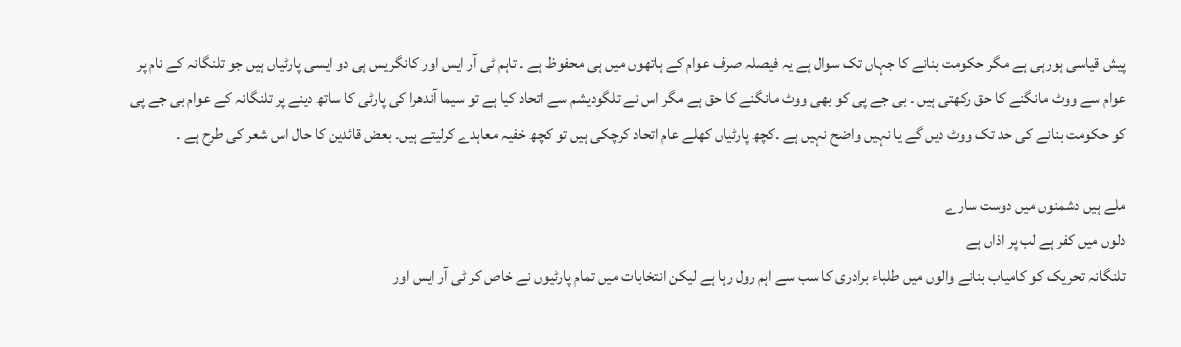پیش قیاسی ہورہی ہے مگر حکومت بنانے کا جہاں تک سوال ہے یہ فیصلہ صرف عوام کے ہاتھوں میں ہی محفوظ ہے ۔ تاہم ٹی آر ایس اور کانگریس ہی دو ایسی پارٹیاں ہیں جو تلنگانہ کے نام پر عوام سے ووٹ مانگنے کا حق رکھتی ہیں ۔ بی جے پی کو بھی ووٹ مانگنے کا حق ہے مگر اس نے تلگودیشم سے اتحاد کیا ہے تو سیما آندھرا کی پارٹی کا ساتھ دینے پر تلنگانہ کے عوام بی جے پی کو حکومت بنانے کی حد تک ووٹ دیں گے یا نہیں واضح نہیں ہے ۔کچھ پارٹیاں کھلے عام اتحاد کرچکی ہیں تو کچھ خفیہ معاہدے کرلیتے ہیں۔ بعض قائدین کا حال اس شعر کی طرح ہے ۔

ملے ہیں دشمنوں میں دوست سارے
دلوں میں کفر ہے لب پر اذاں ہے
تلنگانہ تحریک کو کامیاب بنانے والوں میں طلباء برادری کا سب سے اہم رول رہا ہے لیکن انتخابات میں تمام پارٹیوں نے خاص کر ٹی آر ایس اور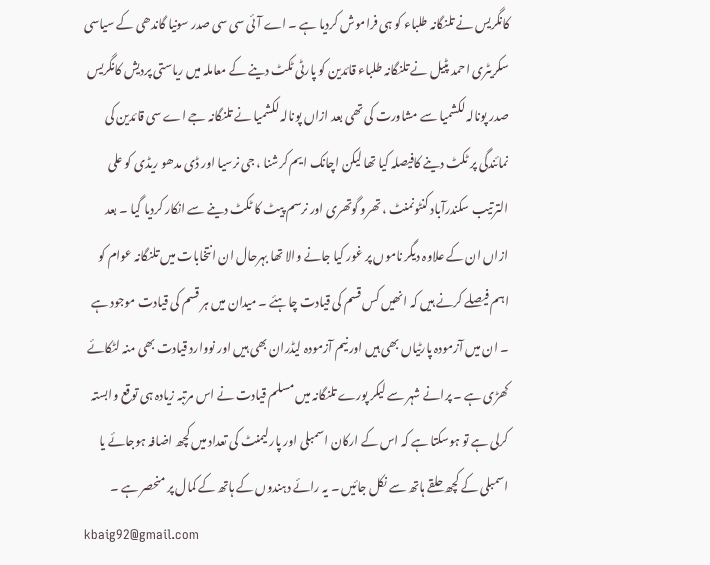کانگریس نے تلنگانہ طلباء کو ہی فراموش کردیا ہے ۔ اے آئی سی سی صدر سونیا گاندھی کے سیاسی سکریٹری احمد پٹیل نے تلنگانہ طلباء قائدین کو پارٹی ٹکٹ دینے کے معاملہ میں ریاستی پردیش کانگریس صدر پونالہ لکشمیا سے مشاورت کی تھی بعد ازاں پونالہ لکشمیا نے تلنگانہ جے اے سی قائدین کی نمائندگی پر ٹکٹ دینے کافیصلہ کیا تھا لیکن اچانک ایم کرشنا ، جی نرسیا اور ڈی مدھو ریڈی کو علی الترتیب سکندرآباد کنٹونمنٹ ، تھرو گوتھری اور نرسم پیٹ کا ٹکٹ دینے سے انکار کردیا گیا ۔ بعد ازاں ان کے علاوہ دیگر ناموں پر غور کیا جانے والا تھا بہرحال ان انتخابات میں تلنگانہ عوام کو اہم فیصلے کرنے ہیں کہ انھیں کس قسم کی قیادت چاہئے ۔ میدان میں ہر قسم کی قیادت موجود ہے ۔ ان میں آزمودہ پارٹیاں بھی ہیں اور نیم آزمودہ لیڈران بھی ہیں اور نووارد قیادت بھی منہ لٹکائے کھڑی ہے ۔ پرانے شہر سے لیکر پورے تلنگانہ میں مسلم قیادت نے اس مرتبہ زیادہ ہی توقع وابستہ کرلی ہے تو ہوسکتا ہے کہ اس کے ارکان اسمبلی اور پارلیمنٹ کی تعداد میں کچھ اضافہ ہوجائے یا اسمبلی کے کچھ حلقے ہاتھ سے نکل جائیں ۔ یہ رائے دہندوں کے ہاتھ کے کمال پر منحصر ہے ۔
kbaig92@gmail.com